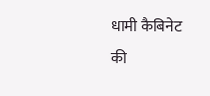धामी कैबिनेट की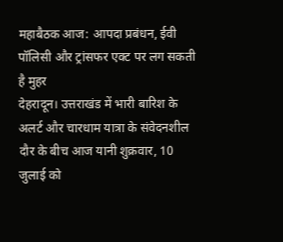महाबैठक आज: आपदा प्रबंधन, ईवी पॉलिसी और ट्रांसफर एक्ट पर लग सकती है मुहर
देहरादून। उत्तराखंड में भारी बारिश के अलर्ट और चारधाम यात्रा के संवेदनशील दौर के बीच आज यानी शुक्रवार, 10 जुलाई को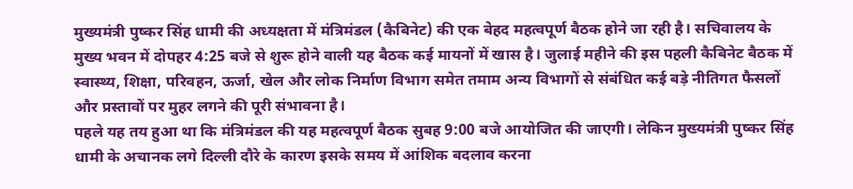मुख्यमंत्री पुष्कर सिंह धामी की अध्यक्षता में मंत्रिमंडल (कैबिनेट) की एक बेहद महत्वपूर्ण बैठक होने जा रही है। सचिवालय के मुख्य भवन में दोपहर 4:25 बजे से शुरू होने वाली यह बैठक कई मायनों में खास है। जुलाई महीने की इस पहली कैबिनेट बैठक में स्वास्थ्य, शिक्षा, परिवहन, ऊर्जा, खेल और लोक निर्माण विभाग समेत तमाम अन्य विभागों से संबंधित कई बड़े नीतिगत फैसलों और प्रस्तावों पर मुहर लगने की पूरी संभावना है।
पहले यह तय हुआ था कि मंत्रिमंडल की यह महत्वपूर्ण बैठक सुबह 9:00 बजे आयोजित की जाएगी। लेकिन मुख्यमंत्री पुष्कर सिंह धामी के अचानक लगे दिल्ली दौरे के कारण इसके समय में आंशिक बदलाव करना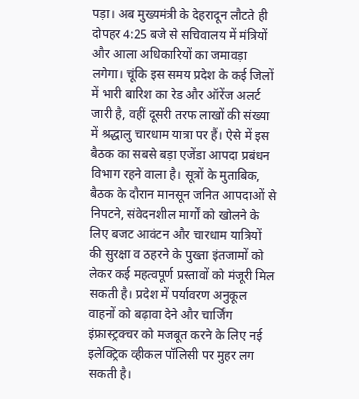पड़ा। अब मुख्यमंत्री के देहरादून लौटते ही दोपहर 4:25 बजे से सचिवालय में मंत्रियों और आला अधिकारियों का जमावड़ा लगेगा। चूंकि इस समय प्रदेश के कई जिलों में भारी बारिश का रेड और ऑरेंज अलर्ट जारी है, वहीं दूसरी तरफ लाखों की संख्या में श्रद्धालु चारधाम यात्रा पर हैं। ऐसे में इस बैठक का सबसे बड़ा एजेंडा आपदा प्रबंधन विभाग रहने वाला है। सूत्रों के मुताबिक, बैठक के दौरान मानसून जनित आपदाओं से निपटने, संवेदनशील मार्गों को खोलने के लिए बजट आवंटन और चारधाम यात्रियों की सुरक्षा व ठहरने के पुख्ता इंतजामों को लेकर कई महत्वपूर्ण प्रस्तावों को मंजूरी मिल सकती है। प्रदेश में पर्यावरण अनुकूल वाहनों को बढ़ावा देने और चार्जिंग इंफ्रास्ट्रक्चर को मजबूत करने के लिए नई इलेक्ट्रिक व्हीकल पॉलिसी पर मुहर लग सकती है।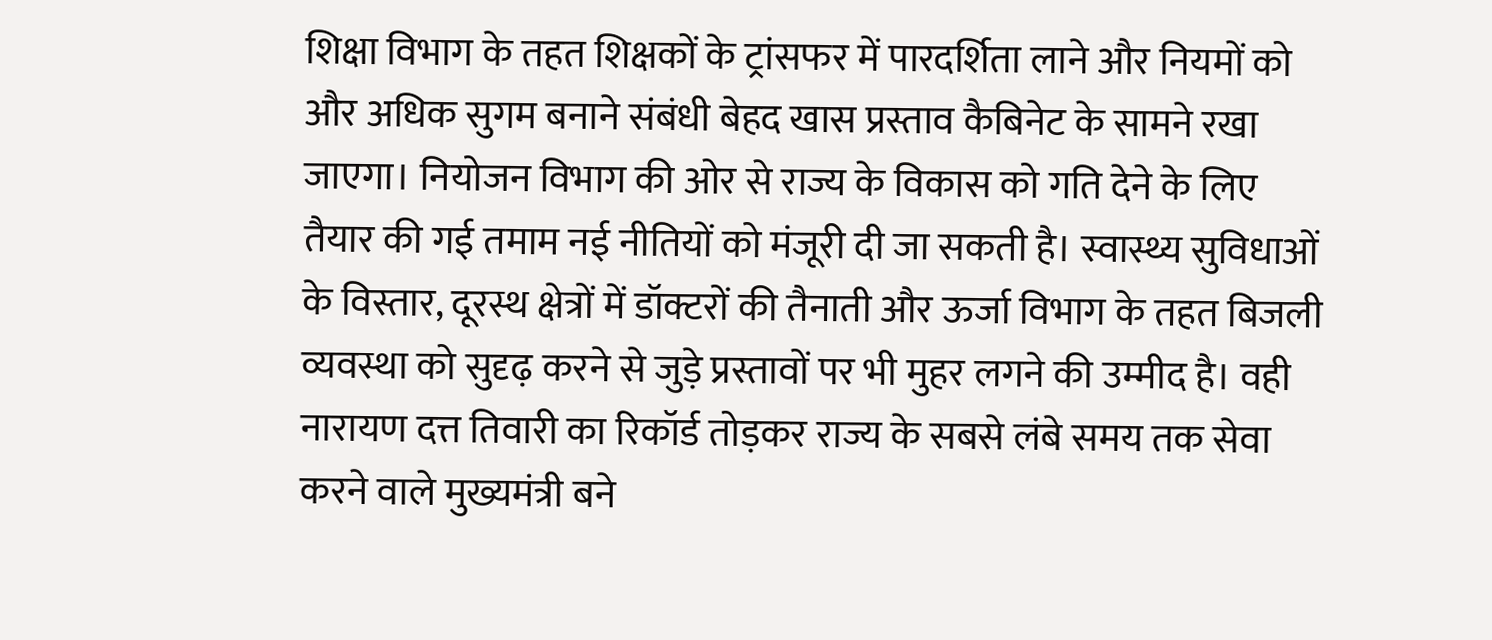शिक्षा विभाग के तहत शिक्षकों के ट्रांसफर में पारदर्शिता लाने और नियमों को और अधिक सुगम बनाने संबंधी बेहद खास प्रस्ताव कैबिनेट के सामने रखा जाएगा। नियोजन विभाग की ओर से राज्य के विकास को गति देने के लिए तैयार की गई तमाम नई नीतियों को मंजूरी दी जा सकती है। स्वास्थ्य सुविधाओं के विस्तार, दूरस्थ क्षेत्रों में डॉक्टरों की तैनाती और ऊर्जा विभाग के तहत बिजली व्यवस्था को सुदृढ़ करने से जुड़े प्रस्तावों पर भी मुहर लगने की उम्मीद है। वही नारायण दत्त तिवारी का रिकॉर्ड तोड़कर राज्य के सबसे लंबे समय तक सेवा करने वाले मुख्यमंत्री बने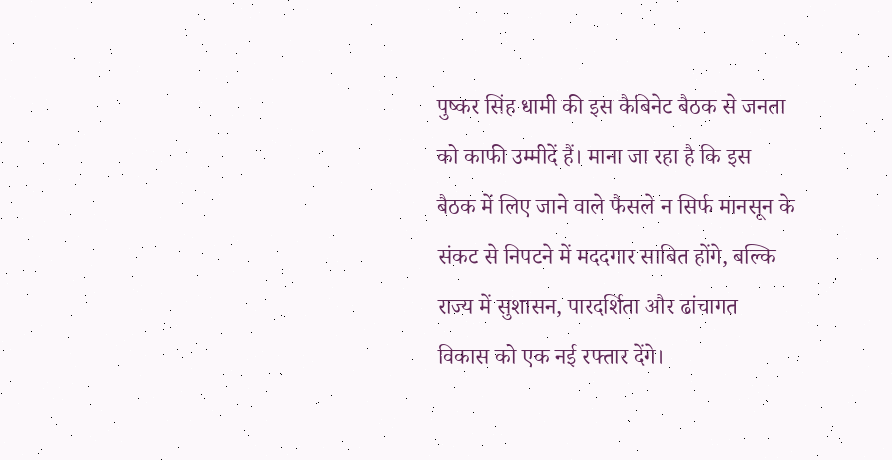पुष्कर सिंह धामी की इस कैबिनेट बैठक से जनता को काफी उम्मीदें हैं। माना जा रहा है कि इस बैठक में लिए जाने वाले फैसले न सिर्फ मानसून के संकट से निपटने में मददगार साबित होंगे, बल्कि राज्य में सुशासन, पारदर्शिता और ढांचागत विकास को एक नई रफ्तार देंगे।